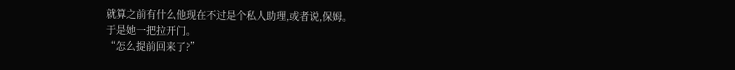就算之前有什么他现在不过是个私人助理,或者说,保姆。
于是她一把拉开门。
“怎么提前回来了?”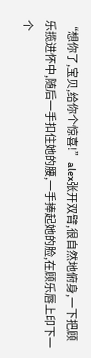“想你了,宝贝,给你个惊喜!”alex张开双臂,很自然地俯身,一下把顾乐揽进怀中,随后一手扣住她的腰,一手捧起她的脸,在顾乐唇上印下一个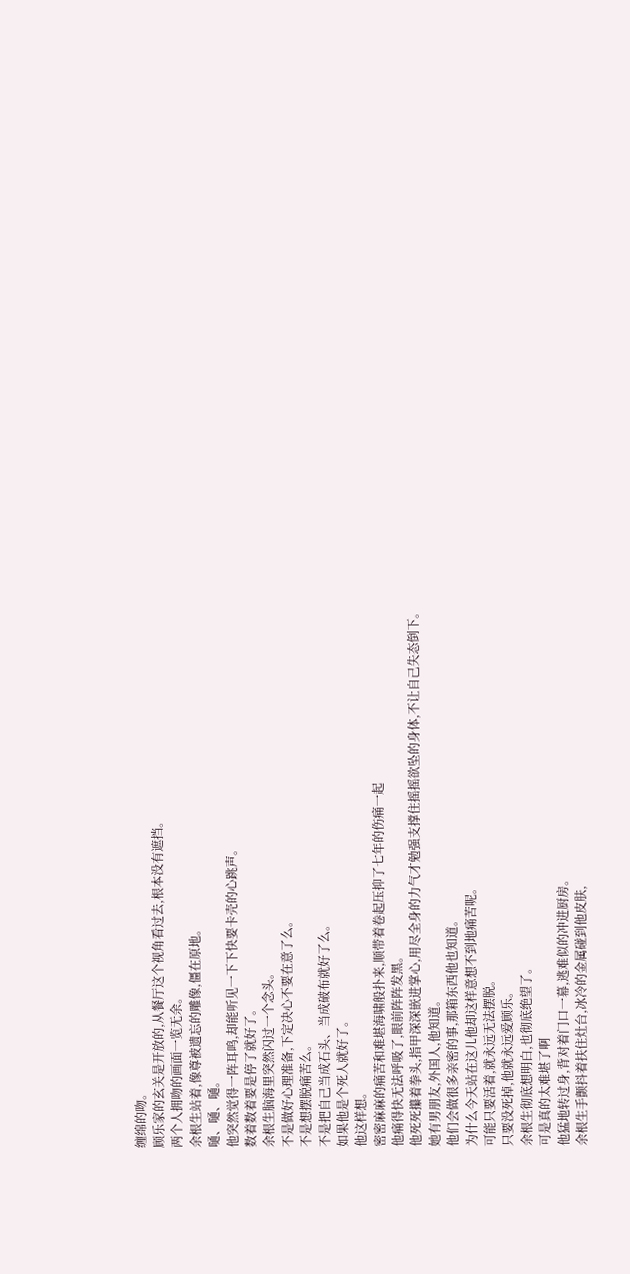缠绵的吻。
顾乐家的玄关是开放的,从餐厅这个视角看过去,根本没有遮挡。
两个人拥吻的画面一览无余。
余根生站着,像尊被遗忘的雕像,僵在原地。
嗵、嗵、嗵。
他突然觉得一阵耳鸣,却能听见一下下快要卡壳的心跳声。
数着数着要是停了就好了。
余根生脑海里突然闪过一个念头。
不是做好心理准备,下定决心不要在意了么。
不是想摆脱痛苦么。
不是把自己当成石头、当成破布就好了么。
如果他是个死人就好了。
他这样想。
密密麻麻的痛苦和难堪海啸般扑来,顺带着卷起压抑了七年的伤痛一起
他痛得快无法呼吸了,眼前阵阵发黑。
他死死攥着拳头,指甲深深嵌进掌心,用尽全身的力气才勉强支撑住摇摇欲坠的身体,不让自己失态倒下。
她有男朋友,外国人,他知道。
他们会做很多亲密的事,那箱东西他也知道。
为什么今天站在这儿他却这样意想不到地痛苦呢。
可能只要活着,就永远无法摆脱。
只要没死掉,他就永远爱顾乐。
余根生彻底想明白,也彻底绝望了。
可是真的太难堪了啊
他猛地转过身,背对着门口一幕,逃难似的冲进厨房。
余根生手颤抖着扶住灶台,冰冷的金属碰到他皮肤,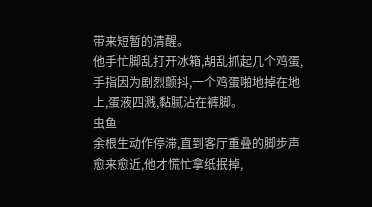带来短暂的清醒。
他手忙脚乱打开冰箱,胡乱抓起几个鸡蛋,手指因为剧烈颤抖,一个鸡蛋啪地掉在地上,蛋液四溅,黏腻沾在裤脚。
虫鱼
余根生动作停滞,直到客厅重叠的脚步声愈来愈近,他才慌忙拿纸抿掉,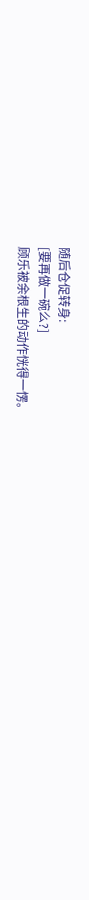随后仓促转身:
[要再做一碗么?]
顾乐被余根生的动作恍得一愣。